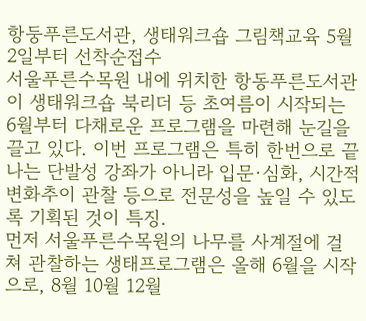항둥푸른도서관, 생태워크숍 그림책교육 5월2일부터 선착순접수
서울푸른수목원 내에 위치한 항동푸른도서관이 생태워크숍 북리더 등 초여름이 시작되는 6월부터 다채로운 프로그램을 마련해 눈길을 끌고 있다. 이번 프로그램은 특히 한번으로 끝나는 단발성 강좌가 아니라 입문·심화, 시간적 변화추이 관찰 등으로 전문성을 높일 수 있도록 기획된 것이 특징.
먼저 서울푸른수목원의 나무를 사계절에 걸쳐 관찰하는 생태프로그램은 올해 6월을 시작으로, 8월 10월 12월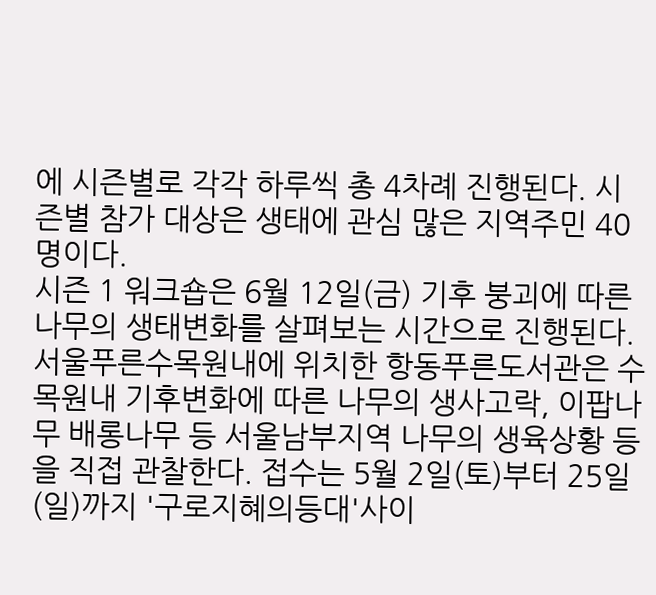에 시즌별로 각각 하루씩 총 4차례 진행된다. 시즌별 참가 대상은 생태에 관심 많은 지역주민 40명이다.
시즌 1 워크숍은 6월 12일(금) 기후 붕괴에 따른 나무의 생태변화를 살펴보는 시간으로 진행된다. 서울푸른수목원내에 위치한 항동푸른도서관은 수목원내 기후변화에 따른 나무의 생사고락, 이팝나무 배롱나무 등 서울남부지역 나무의 생육상황 등을 직접 관찰한다. 접수는 5월 2일(토)부터 25일(일)까지 '구로지혜의등대'사이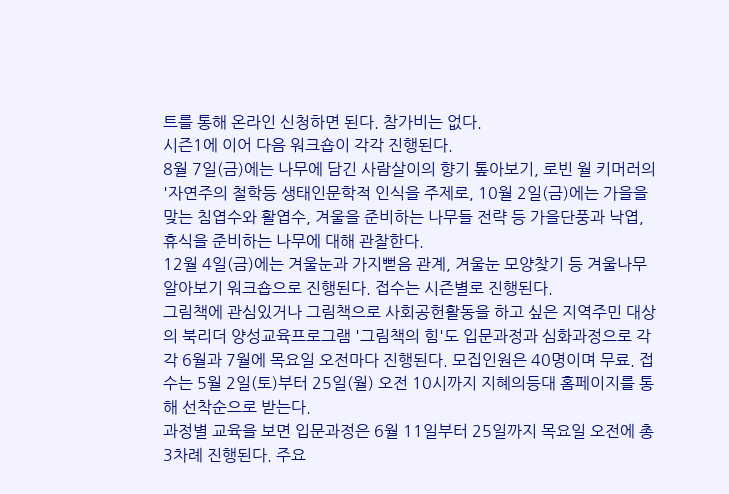트를 통해 온라인 신청하면 된다. 참가비는 없다.
시즌1에 이어 다음 워크숍이 각각 진행된다.
8월 7일(금)에는 나무에 담긴 사람살이의 향기 톺아보기, 로빈 월 키머러의 '자연주의 철학등 생태인문학적 인식을 주제로, 10월 2일(금)에는 가을을 맞는 침엽수와 활엽수, 겨울을 준비하는 나무들 전략 등 가을단풍과 낙엽, 휴식을 준비하는 나무에 대해 관찰한다.
12월 4일(금)에는 겨울눈과 가지뻗음 관계, 겨울눈 모양찾기 등 겨울나무 알아보기 워크숍으로 진행된다. 접수는 시즌별로 진행된다.
그림책에 관심있거나 그림책으로 사회공헌활동을 하고 싶은 지역주민 대상의 북리더 양성교육프로그램 '그림책의 힘'도 입문과정과 심화과정으로 각각 6월과 7월에 목요일 오전마다 진행된다. 모집인원은 40명이며 무료. 접수는 5월 2일(토)부터 25일(월) 오전 10시까지 지혜의등대 홈페이지를 통해 선착순으로 받는다.
과정별 교육을 보면 입문과정은 6월 11일부터 25일까지 목요일 오전에 총 3차례 진행된다. 주요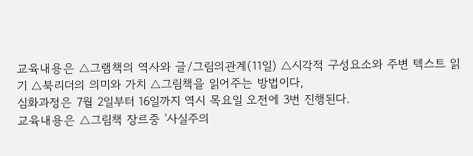교육내용은 △그램책의 역사와 글/그림의관계(11일) △시각적 구성요소와 주변 텍스트 읽기 △북리더의 의미와 가치 △그림책을 읽어주는 방법이다,
심화과정은 7월 2일부터 16일까지 역시 목요일 오전에 3번 진행된다.
교육내용은 △그림책 장르중 '사실주의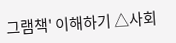그램책' 이해하기 △사회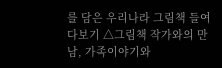를 담은 우리나라 그림책 들여다보기 △그림책 작가와의 만남, 가족이야기와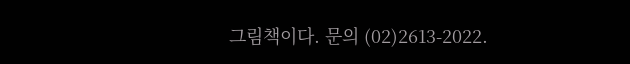그림책이다. 문의 (02)2613-2022.